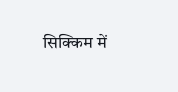सिक्किम में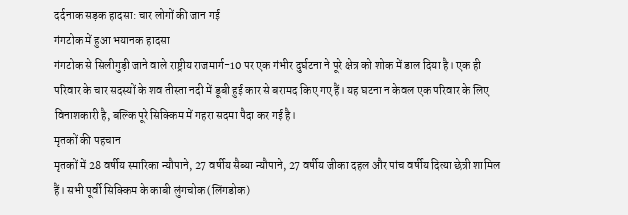दर्दनाक सड़क हादसा: चार लोगों की जान गई
गंगटोक में हुआ भयानक हादसा
गंगटोक से सिलीगुड़ी जाने वाले राष्ट्रीय राजमार्ग-10 पर एक गंभीर दुर्घटना ने पूरे क्षेत्र को शोक में डाल दिया है। एक ही परिवार के चार सदस्यों के शव तीस्ता नदी में डूबी हुई कार से बरामद किए गए हैं। यह घटना न केवल एक परिवार के लिए विनाशकारी है, बल्कि पूरे सिक्किम में गहरा सदमा पैदा कर गई है।
मृतकों की पहचान
मृतकों में 28 वर्षीय स्मारिका न्यौपाने, 27 वर्षीय सैब्या न्यौपाने, 27 वर्षीय जीका दहल और पांच वर्षीय दित्या छेत्री शामिल हैं। सभी पूर्वी सिक्किम के काबी लुंगचोक (लिंगडोक)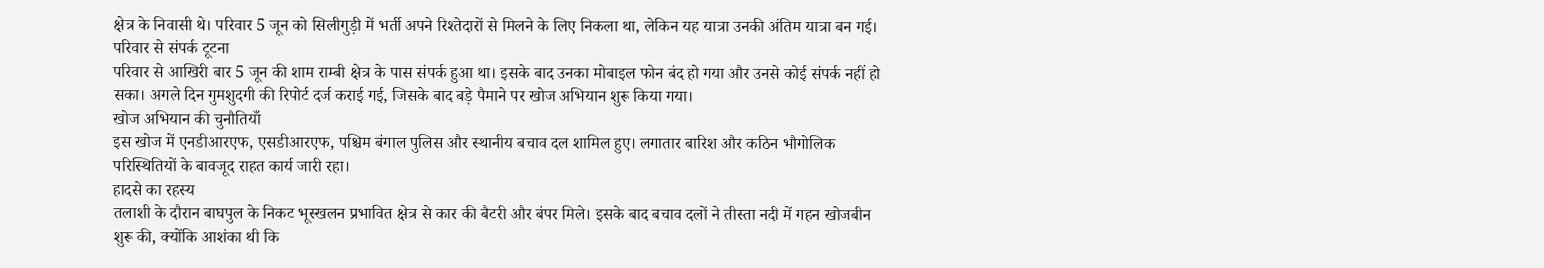क्षेत्र के निवासी थे। परिवार 5 जून को सिलीगुड़ी में भर्ती अपने रिश्तेदारों से मिलने के लिए निकला था, लेकिन यह यात्रा उनकी अंतिम यात्रा बन गई।
परिवार से संपर्क टूटना
परिवार से आखिरी बार 5 जून की शाम राम्बी क्षेत्र के पास संपर्क हुआ था। इसके बाद उनका मोबाइल फोन बंद हो गया और उनसे कोई संपर्क नहीं हो सका। अगले दिन गुमशुदगी की रिपोर्ट दर्ज कराई गई, जिसके बाद बड़े पैमाने पर खोज अभियान शुरू किया गया।
खोज अभियान की चुनौतियाँ
इस खोज में एनडीआरएफ, एसडीआरएफ, पश्चिम बंगाल पुलिस और स्थानीय बचाव दल शामिल हुए। लगातार बारिश और कठिन भौगोलिक परिस्थितियों के बावजूद राहत कार्य जारी रहा।
हादसे का रहस्य
तलाशी के दौरान बाघपुल के निकट भूस्खलन प्रभावित क्षेत्र से कार की बैटरी और बंपर मिले। इसके बाद बचाव दलों ने तीस्ता नदी में गहन खोजबीन शुरू की, क्योंकि आशंका थी कि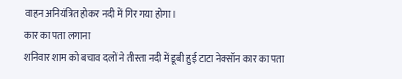वाहन अनियंत्रित होकर नदी में गिर गया होगा।
कार का पता लगाना
शनिवार शाम को बचाव दलों ने तीस्ता नदी में डूबी हुई टाटा नेक्सॉन कार का पता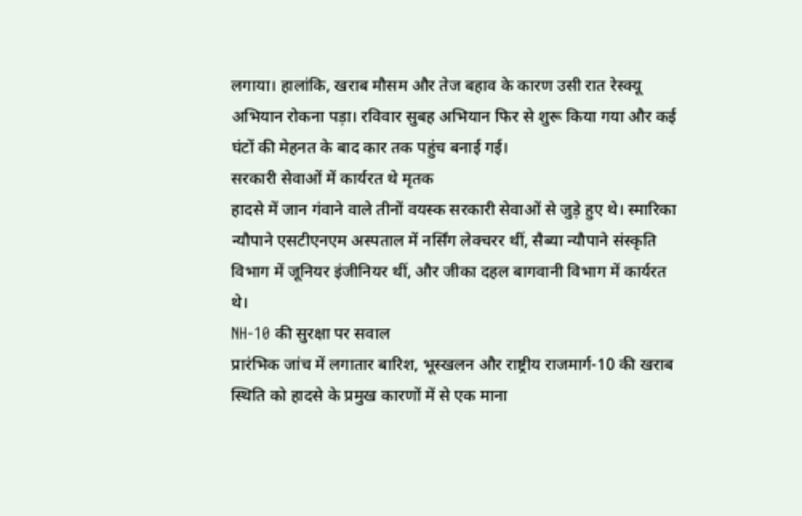लगाया। हालांकि, खराब मौसम और तेज बहाव के कारण उसी रात रेस्क्यू अभियान रोकना पड़ा। रविवार सुबह अभियान फिर से शुरू किया गया और कई घंटों की मेहनत के बाद कार तक पहुंच बनाई गई।
सरकारी सेवाओं में कार्यरत थे मृतक
हादसे में जान गंवाने वाले तीनों वयस्क सरकारी सेवाओं से जुड़े हुए थे। स्मारिका न्यौपाने एसटीएनएम अस्पताल में नर्सिंग लेक्चरर थीं, सैब्या न्यौपाने संस्कृति विभाग में जूनियर इंजीनियर थीं, और जीका दहल बागवानी विभाग में कार्यरत थे।
NH-10 की सुरक्षा पर सवाल
प्रारंभिक जांच में लगातार बारिश, भूस्खलन और राष्ट्रीय राजमार्ग-10 की खराब स्थिति को हादसे के प्रमुख कारणों में से एक माना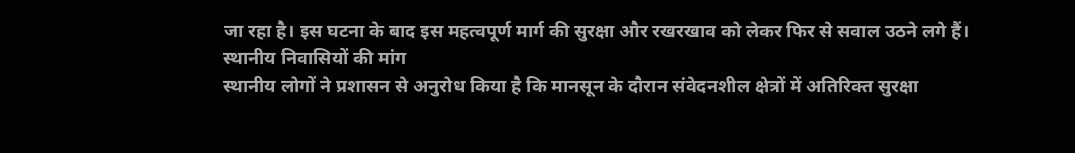जा रहा है। इस घटना के बाद इस महत्वपूर्ण मार्ग की सुरक्षा और रखरखाव को लेकर फिर से सवाल उठने लगे हैं।
स्थानीय निवासियों की मांग
स्थानीय लोगों ने प्रशासन से अनुरोध किया है कि मानसून के दौरान संवेदनशील क्षेत्रों में अतिरिक्त सुरक्षा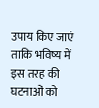उपाय किए जाएं ताकि भविष्य में इस तरह की घटनाओं को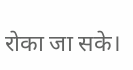रोका जा सके।